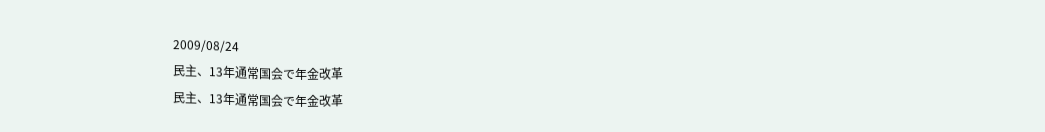2009/08/24
民主、13年通常国会で年金改革
民主、13年通常国会で年金改革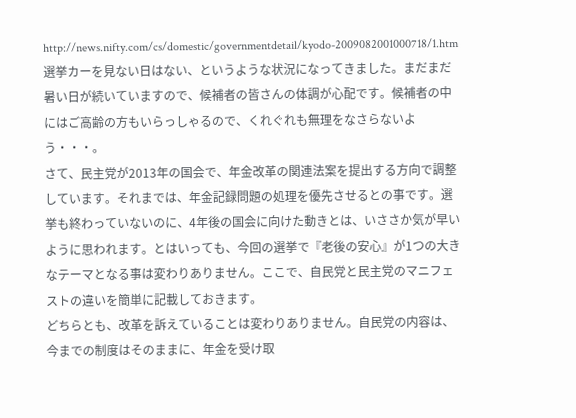http://news.nifty.com/cs/domestic/governmentdetail/kyodo-2009082001000718/1.htm
選挙カーを見ない日はない、というような状況になってきました。まだまだ暑い日が続いていますので、候補者の皆さんの体調が心配です。候補者の中にはご高齢の方もいらっしゃるので、くれぐれも無理をなさらないよう・・・。
さて、民主党が2013年の国会で、年金改革の関連法案を提出する方向で調整しています。それまでは、年金記録問題の処理を優先させるとの事です。選挙も終わっていないのに、4年後の国会に向けた動きとは、いささか気が早いように思われます。とはいっても、今回の選挙で『老後の安心』が1つの大きなテーマとなる事は変わりありません。ここで、自民党と民主党のマニフェストの違いを簡単に記載しておきます。
どちらとも、改革を訴えていることは変わりありません。自民党の内容は、今までの制度はそのままに、年金を受け取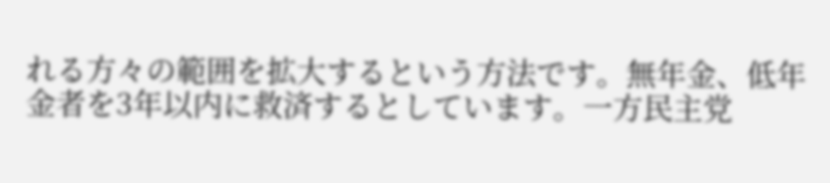れる方々の範囲を拡大するという方法です。無年金、低年金者を3年以内に救済するとしています。一方民主党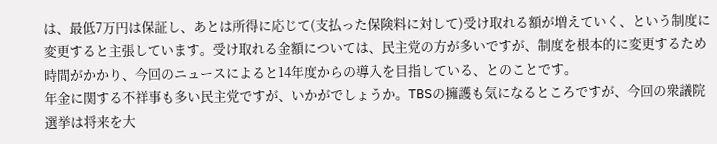は、最低7万円は保証し、あとは所得に応じて(支払った保険料に対して)受け取れる額が増えていく、という制度に変更すると主張しています。受け取れる金額については、民主党の方が多いですが、制度を根本的に変更するため時間がかかり、今回のニュースによると14年度からの導入を目指している、とのことです。
年金に関する不祥事も多い民主党ですが、いかがでしょうか。TBSの擁護も気になるところですが、今回の衆議院選挙は将来を大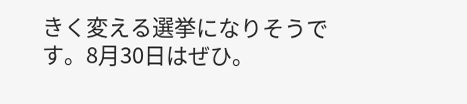きく変える選挙になりそうです。8月30日はぜひ。